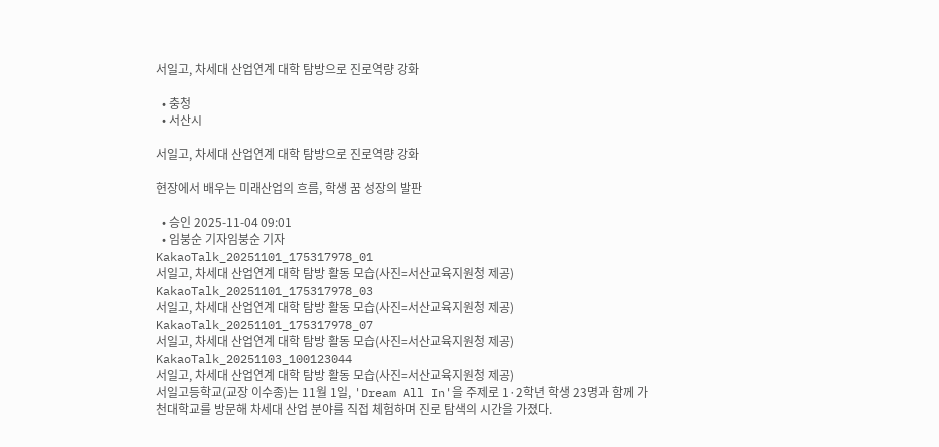서일고, 차세대 산업연계 대학 탐방으로 진로역량 강화

  • 충청
  • 서산시

서일고, 차세대 산업연계 대학 탐방으로 진로역량 강화

현장에서 배우는 미래산업의 흐름, 학생 꿈 성장의 발판

  • 승인 2025-11-04 09:01
  • 임붕순 기자임붕순 기자
KakaoTalk_20251101_175317978_01
서일고, 차세대 산업연계 대학 탐방 활동 모습(사진=서산교육지원청 제공)
KakaoTalk_20251101_175317978_03
서일고, 차세대 산업연계 대학 탐방 활동 모습(사진=서산교육지원청 제공)
KakaoTalk_20251101_175317978_07
서일고, 차세대 산업연계 대학 탐방 활동 모습(사진=서산교육지원청 제공)
KakaoTalk_20251103_100123044
서일고, 차세대 산업연계 대학 탐방 활동 모습(사진=서산교육지원청 제공)
서일고등학교(교장 이수종)는 11월 1일, 'Dream All In'을 주제로 1·2학년 학생 23명과 함께 가천대학교를 방문해 차세대 산업 분야를 직접 체험하며 진로 탐색의 시간을 가졌다.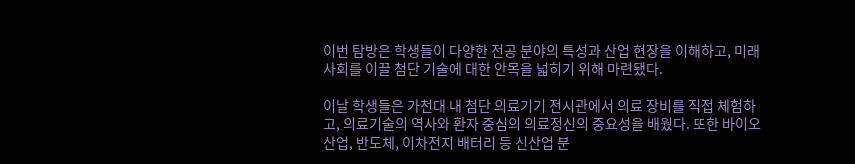이번 탐방은 학생들이 다양한 전공 분야의 특성과 산업 현장을 이해하고, 미래 사회를 이끌 첨단 기술에 대한 안목을 넓히기 위해 마련됐다.

이날 학생들은 가천대 내 첨단 의료기기 전시관에서 의료 장비를 직접 체험하고, 의료기술의 역사와 환자 중심의 의료정신의 중요성을 배웠다. 또한 바이오산업, 반도체, 이차전지 배터리 등 신산업 분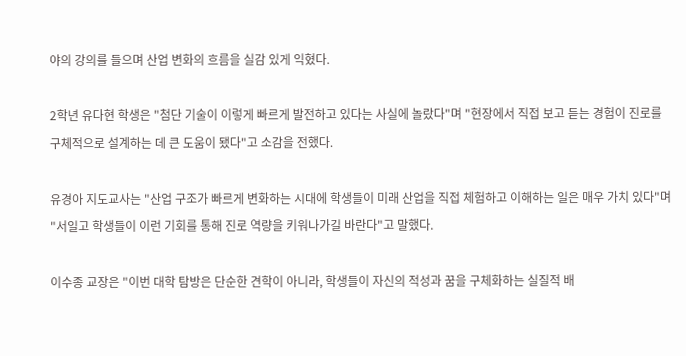야의 강의를 들으며 산업 변화의 흐름을 실감 있게 익혔다.

2학년 유다현 학생은 "첨단 기술이 이렇게 빠르게 발전하고 있다는 사실에 놀랐다"며 "현장에서 직접 보고 듣는 경험이 진로를 구체적으로 설계하는 데 큰 도움이 됐다"고 소감을 전했다.

유경아 지도교사는 "산업 구조가 빠르게 변화하는 시대에 학생들이 미래 산업을 직접 체험하고 이해하는 일은 매우 가치 있다"며 "서일고 학생들이 이런 기회를 통해 진로 역량을 키워나가길 바란다"고 말했다.

이수종 교장은 "이번 대학 탐방은 단순한 견학이 아니라, 학생들이 자신의 적성과 꿈을 구체화하는 실질적 배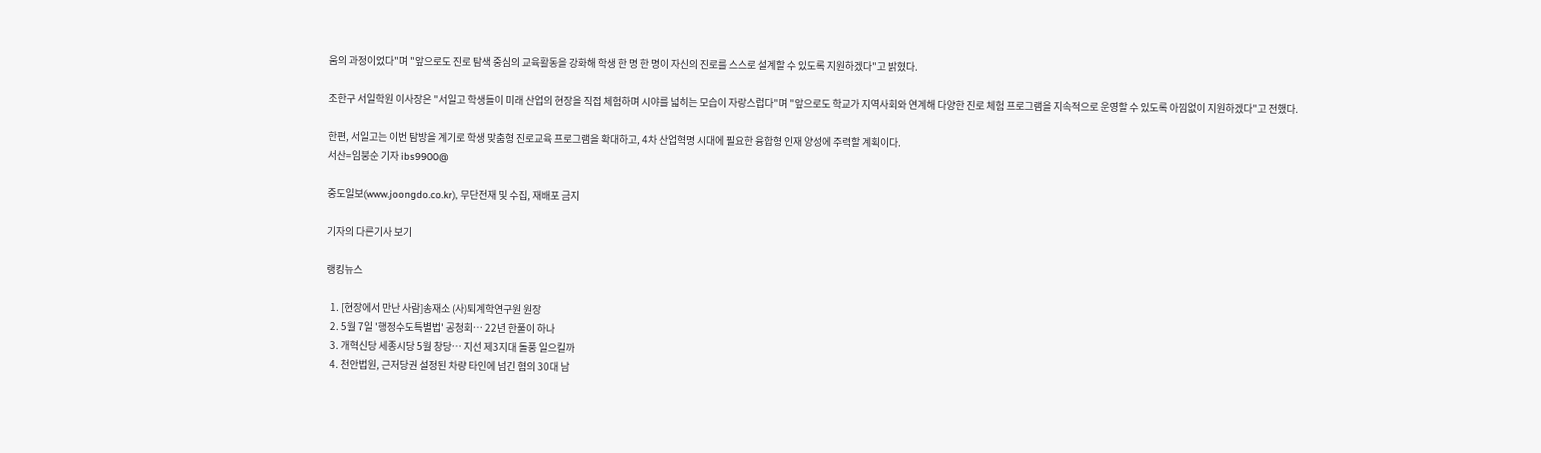움의 과정이었다"며 "앞으로도 진로 탐색 중심의 교육활동을 강화해 학생 한 명 한 명이 자신의 진로를 스스로 설계할 수 있도록 지원하겠다"고 밝혔다.

조한구 서일학원 이사장은 "서일고 학생들이 미래 산업의 현장을 직접 체험하며 시야를 넓히는 모습이 자랑스럽다"며 "앞으로도 학교가 지역사회와 연계해 다양한 진로 체험 프로그램을 지속적으로 운영할 수 있도록 아낌없이 지원하겠다"고 전했다.

한편, 서일고는 이번 탐방을 계기로 학생 맞춤형 진로교육 프로그램을 확대하고, 4차 산업혁명 시대에 필요한 융합형 인재 양성에 주력할 계획이다.
서산=임붕순 기자 ibs9900@

중도일보(www.joongdo.co.kr), 무단전재 및 수집, 재배포 금지

기자의 다른기사 보기

랭킹뉴스

  1. [현장에서 만난 사람]송재소 (사)퇴계학연구원 원장
  2. 5월 7일 '행정수도특별법' 공청회… 22년 한풀이 하나
  3. 개혁신당 세종시당 5월 창당… 지선 제3지대 돌풍 일으킬까
  4. 천안법원, 근저당권 설정된 차량 타인에 넘긴 혐의 30대 남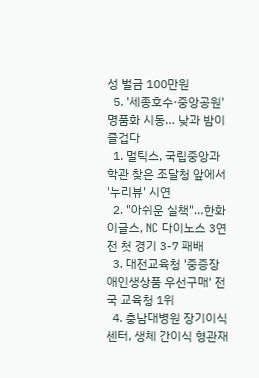성 벌금 100만원
  5. '세종호수·중앙공원' 명품화 시동… 낮과 밤이 즐겁다
  1. 멀틱스, 국립중앙과학관 찾은 조달청 앞에서 '누리뷰' 시연
  2. "아쉬운 실책"…한화 이글스, NC 다이노스 3연전 첫 경기 3-7 패배
  3. 대전교육청 '중증장애인생상품 우선구매' 전국 교육청 1위
  4. 충남대병원 장기이식센터, 생체 간이식 형관재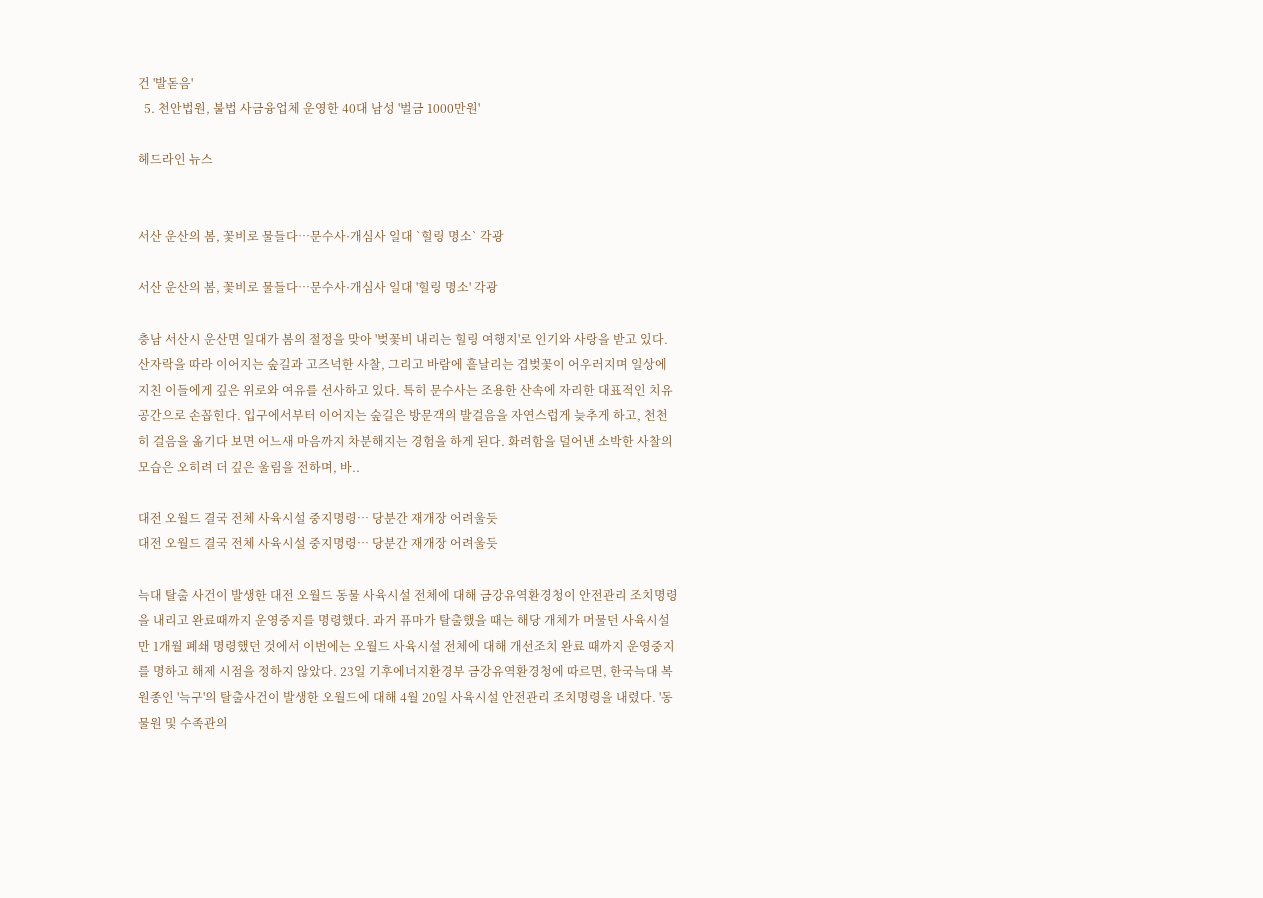건 '발돋음'
  5. 천안법원, 불법 사금융업체 운영한 40대 남성 '벌금 1000만원'

헤드라인 뉴스


서산 운산의 봄, 꽃비로 물들다…문수사·개심사 일대 `힐링 명소` 각광

서산 운산의 봄, 꽃비로 물들다…문수사·개심사 일대 '힐링 명소' 각광

충남 서산시 운산면 일대가 봄의 절정을 맞아 '벚꽃비 내리는 힐링 여행지'로 인기와 사랑을 받고 있다. 산자락을 따라 이어지는 숲길과 고즈넉한 사찰, 그리고 바람에 흩날리는 겹벚꽃이 어우러지며 일상에 지친 이들에게 깊은 위로와 여유를 선사하고 있다. 특히 문수사는 조용한 산속에 자리한 대표적인 치유 공간으로 손꼽힌다. 입구에서부터 이어지는 숲길은 방문객의 발걸음을 자연스럽게 늦추게 하고, 천천히 걸음을 옮기다 보면 어느새 마음까지 차분해지는 경험을 하게 된다. 화려함을 덜어낸 소박한 사찰의 모습은 오히려 더 깊은 울림을 전하며, 바..

대전 오월드 결국 전체 사육시설 중지명령… 당분간 재개장 어려울듯
대전 오월드 결국 전체 사육시설 중지명령… 당분간 재개장 어려울듯

늑대 탈출 사건이 발생한 대전 오월드 동물 사육시설 전체에 대해 금강유역환경청이 안전관리 조치명령을 내리고 완료때까지 운영중지를 명령했다. 과거 퓨마가 탈출했을 때는 해당 개체가 머물던 사육시설만 1개월 폐쇄 명령했던 것에서 이번에는 오월드 사육시설 전체에 대해 개선조치 완료 때까지 운영중지를 명하고 해제 시점을 정하지 않았다. 23일 기후에너지환경부 금강유역환경청에 따르면, 한국늑대 복원종인 '늑구'의 탈출사건이 발생한 오월드에 대해 4월 20일 사육시설 안전관리 조치명령을 내렸다. '동물원 및 수족관의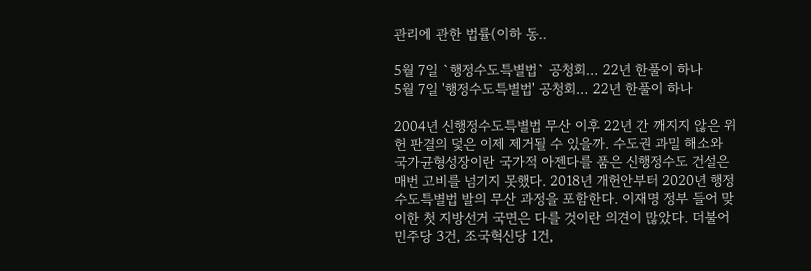관리에 관한 법률(이하 동..

5월 7일 `행정수도특별법` 공청회… 22년 한풀이 하나
5월 7일 '행정수도특별법' 공청회… 22년 한풀이 하나

2004년 신행정수도특별법 무산 이후 22년 간 깨지지 않은 위헌 판결의 덫은 이제 제거될 수 있을까. 수도권 과밀 해소와 국가균형성장이란 국가적 아젠다를 품은 신행정수도 건설은 매번 고비를 넘기지 못했다. 2018년 개헌안부터 2020년 행정수도특별법 발의 무산 과정을 포함한다. 이재명 정부 들어 맞이한 첫 지방선거 국면은 다를 것이란 의견이 많았다. 더불어민주당 3건, 조국혁신당 1건,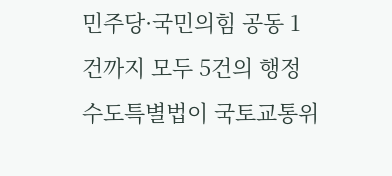민주당·국민의힘 공동 1건까지 모두 5건의 행정수도특별법이 국토교통위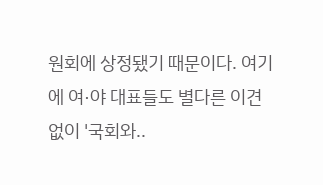원회에 상정됐기 때문이다. 여기에 여·야 대표들도 별다른 이견 없이 '국회와..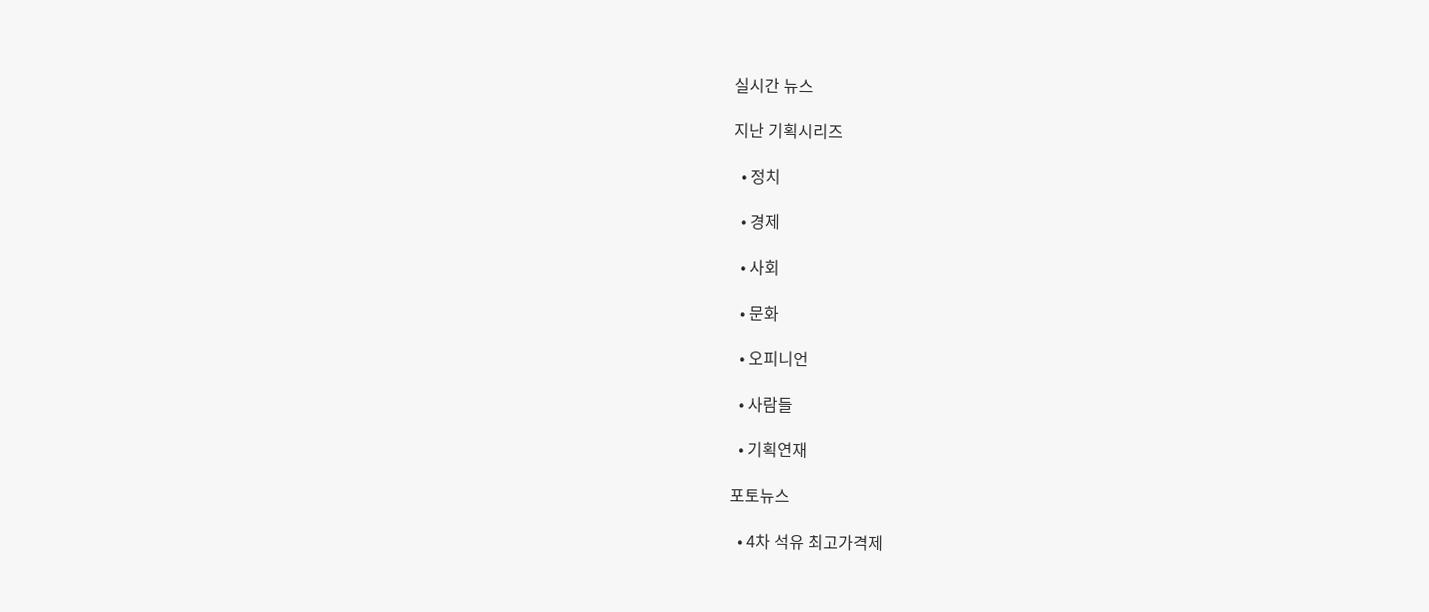실시간 뉴스

지난 기획시리즈

  • 정치

  • 경제

  • 사회

  • 문화

  • 오피니언

  • 사람들

  • 기획연재

포토뉴스

  • 4차 석유 최고가격제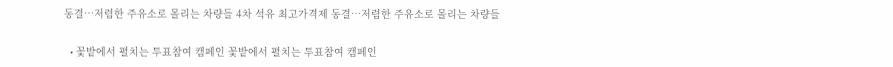동결…저렴한 주유소로 몰리는 차량들 4차 석유 최고가격제 동결…저렴한 주유소로 몰리는 차량들

  • 꽃밭에서 펼치는 투표참여 캠페인 꽃밭에서 펼치는 투표참여 캠페인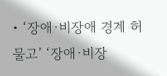• ‘장애·비장애 경계 허물고’ ‘장애·비장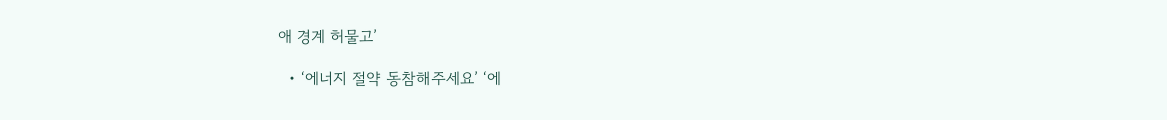애 경계 허물고’

  • ‘에너지 절약 동참해주세요’ ‘에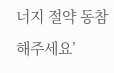너지 절약 동참해주세요’